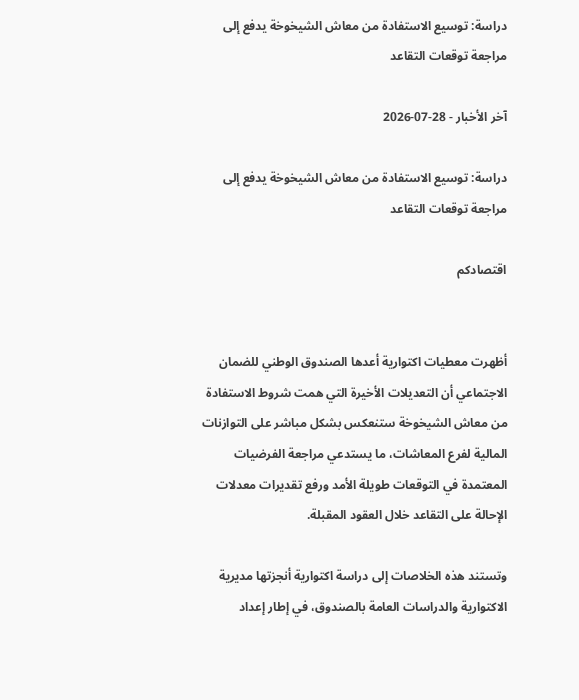دراسة: توسيع الاستفادة من معاش الشيخوخة يدفع إلى مراجعة توقعات التقاعد

آخر الأخبار - 28-07-2026

دراسة: توسيع الاستفادة من معاش الشيخوخة يدفع إلى مراجعة توقعات التقاعد

اقتصادكم


أظهرت معطيات اكتوارية أعدها الصندوق الوطني للضمان الاجتماعي أن التعديلات الأخيرة التي همت شروط الاستفادة من معاش الشيخوخة ستنعكس بشكل مباشر على التوازنات المالية لفرع المعاشات، ما يستدعي مراجعة الفرضيات المعتمدة في التوقعات طويلة الأمد ورفع تقديرات معدلات الإحالة على التقاعد خلال العقود المقبلة.

وتستند هذه الخلاصات إلى دراسة اكتوارية أنجزتها مديرية الاكتوارية والدراسات العامة بالصندوق، في إطار إعداد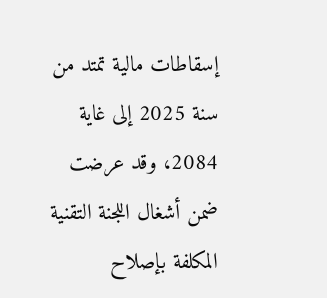إسقاطات مالية تمتد من سنة 2025 إلى غاية 2084، وقد عرضت ضمن أشغال اللجنة التقنية المكلفة بإصلاح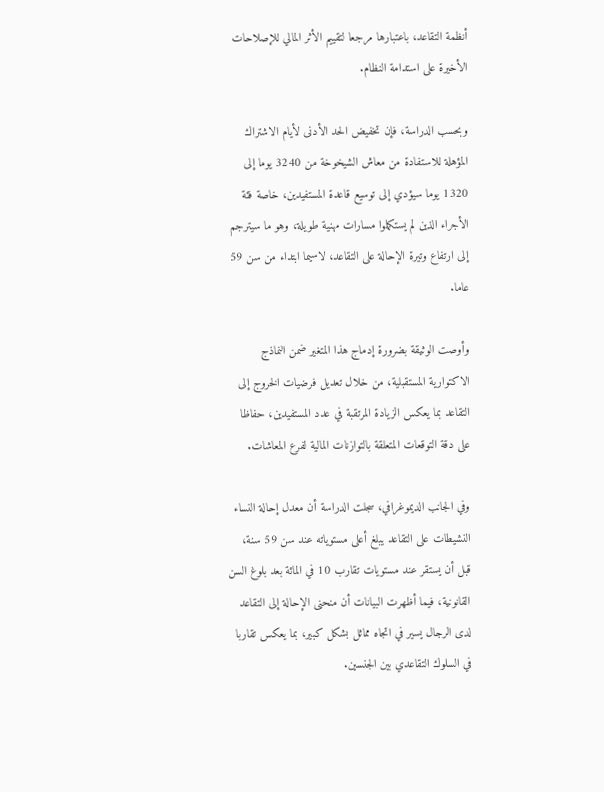أنظمة التقاعد، باعتبارها مرجعا لتقييم الأثر المالي للإصلاحات الأخيرة على استدامة النظام.

وبحسب الدراسة، فإن تخفيض الحد الأدنى لأيام الاشتراك المؤهلة للاستفادة من معاش الشيخوخة من 3240 يوما إلى 1320 يوما سيؤدي إلى توسيع قاعدة المستفيدين، خاصة فئة الأجراء الذين لم يستكملوا مسارات مهنية طويلة، وهو ما سيترجم إلى ارتفاع وتيرة الإحالة على التقاعد، لاسيما ابتداء من سن 59 عاما.

وأوصت الوثيقة بضرورة إدماج هذا المتغير ضمن النماذج الاكتوارية المستقبلية، من خلال تعديل فرضيات الخروج إلى التقاعد بما يعكس الزيادة المرتقبة في عدد المستفيدين، حفاظا على دقة التوقعات المتعلقة بالتوازنات المالية لفرع المعاشات.

وفي الجانب الديموغرافي، سجلت الدراسة أن معدل إحالة النساء النشيطات على التقاعد يبلغ أعلى مستوياته عند سن 59 سنة، قبل أن يستقر عند مستويات تقارب 10 في المائة بعد بلوغ السن القانونية، فيما أظهرت البيانات أن منحنى الإحالة إلى التقاعد لدى الرجال يسير في اتجاه مماثل بشكل كبير، بما يعكس تقاربا في السلوك التقاعدي بين الجنسين.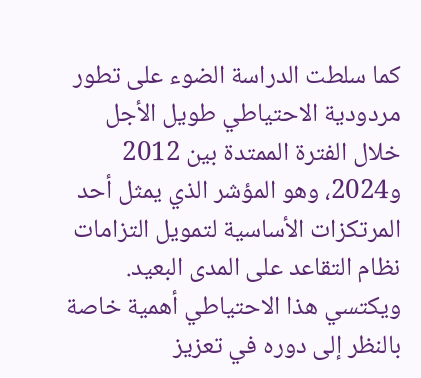كما سلطت الدراسة الضوء على تطور مردودية الاحتياطي طويل الأجل خلال الفترة الممتدة بين 2012 و2024، وهو المؤشر الذي يمثل أحد المرتكزات الأساسية لتمويل التزامات نظام التقاعد على المدى البعيد. ويكتسي هذا الاحتياطي أهمية خاصة بالنظر إلى دوره في تعزيز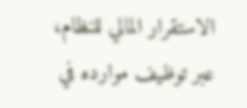الاستقرار المالي للنظام، عبر توظيف موارده في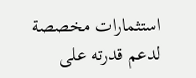استثمارات مخصصة لدعم قدرته على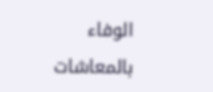الوفاء بالمعاشات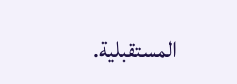المستقبلية.